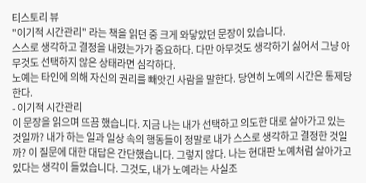티스토리 뷰
"이기적 시간관리" 라는 책을 읽던 중 크게 와닿았던 문장이 있습니다.
스스로 생각하고 결정을 내렸는가가 중요하다. 다만 아무것도 생각하기 싫어서 그냥 아무것도 선택하지 않은 상태라면 심각하다.
노예는 타인에 의해 자신의 권리를 빼앗긴 사람을 말한다. 당연히 노예의 시간은 통제당한다.
- 이기적 시간관리
이 문장을 읽으며 뜨끔 했습니다. 지금 나는 내가 선택하고 의도한 대로 살아가고 있는 것일까? 내가 하는 일과 일상 속의 행동들이 정말로 내가 스스로 생각하고 결정한 것일까? 이 질문에 대한 대답은 간단했습니다. 그렇지 않다. 나는 현대판 노예처럼 살아가고 있다는 생각이 들었습니다. 그것도, 내가 노예라는 사실조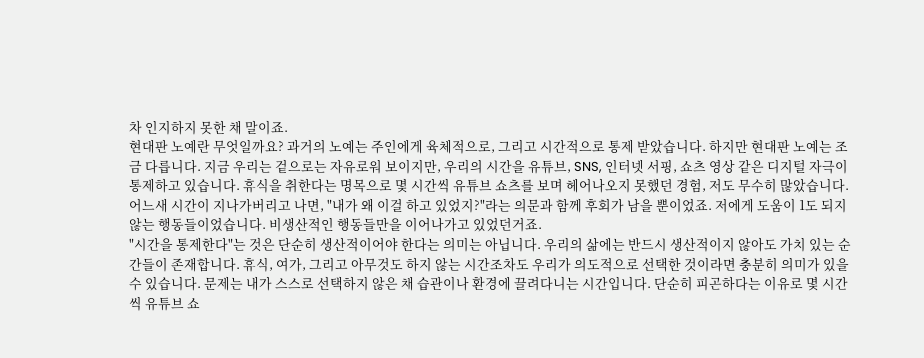차 인지하지 못한 채 말이죠.
현대판 노예란 무엇일까요? 과거의 노예는 주인에게 육체적으로, 그리고 시간적으로 통제 받았습니다. 하지만 현대판 노예는 조금 다릅니다. 지금 우리는 겉으로는 자유로워 보이지만, 우리의 시간을 유튜브, SNS, 인터넷 서핑, 쇼츠 영상 같은 디지털 자극이 통제하고 있습니다. 휴식을 취한다는 명목으로 몇 시간씩 유튜브 쇼츠를 보며 헤어나오지 못했던 경험, 저도 무수히 많았습니다. 어느새 시간이 지나가버리고 나면, "내가 왜 이걸 하고 있었지?"라는 의문과 함께 후회가 남을 뿐이었죠. 저에게 도움이 1도 되지 않는 행동들이었습니다. 비생산적인 행동들만을 이어나가고 있었던거죠.
"시간을 통제한다"는 것은 단순히 생산적이어야 한다는 의미는 아닙니다. 우리의 삶에는 반드시 생산적이지 않아도 가치 있는 순간들이 존재합니다. 휴식, 여가, 그리고 아무것도 하지 않는 시간조차도 우리가 의도적으로 선택한 것이라면 충분히 의미가 있을 수 있습니다. 문제는 내가 스스로 선택하지 않은 채 습관이나 환경에 끌려다니는 시간입니다. 단순히 피곤하다는 이유로 몇 시간씩 유튜브 쇼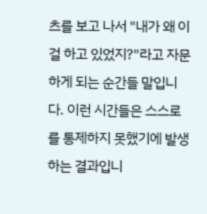츠를 보고 나서 "내가 왜 이걸 하고 있었지?"라고 자문하게 되는 순간들 말입니다. 이런 시간들은 스스로를 통제하지 못했기에 발생하는 결과입니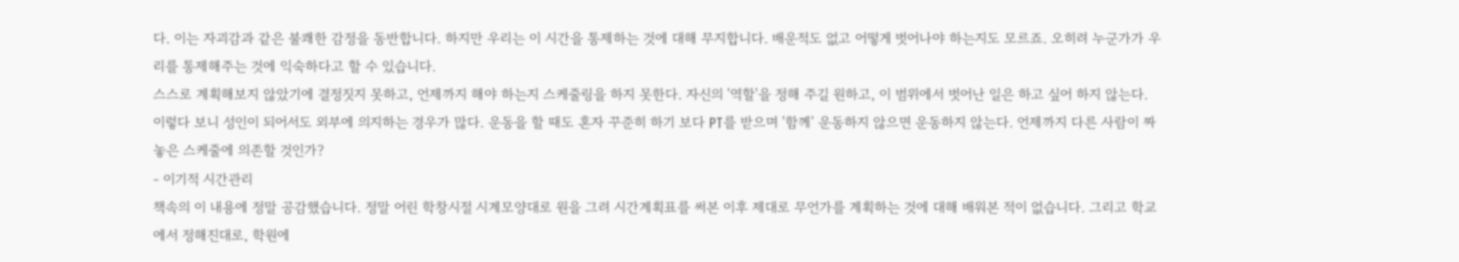다. 이는 자괴감과 같은 불쾌한 감정을 동반합니다. 하지만 우리는 이 시간을 통제하는 것에 대해 무지합니다. 배운적도 없고 어떻게 벗어나야 하는지도 모르죠. 오히려 누군가가 우리를 통제해주는 것에 익숙하다고 할 수 있습니다.
스스로 계획해보지 않았기에 결정짓지 못하고, 언제까지 해야 하는지 스케줄링을 하지 못한다. 자신의 '역할'을 정해 주길 원하고, 이 범위에서 벗어난 일은 하고 싶어 하지 않는다. 이렇다 보니 성인이 되어서도 외부에 의지하는 경우가 많다. 운동을 할 때도 혼자 꾸준히 하기 보다 PT를 받으며 '함께' 운동하지 않으면 운동하지 않는다. 언제까지 다른 사람이 짜놓은 스케줄에 의존할 것인가?
- 이기적 시간관리
책속의 이 내용에 정말 공감했습니다. 정말 어린 학창시절 시계모양대로 원을 그려 시간계획표를 써본 이후 제대로 무언가를 계획하는 것에 대해 배워본 적이 없습니다. 그리고 학교에서 정해진대로, 학원에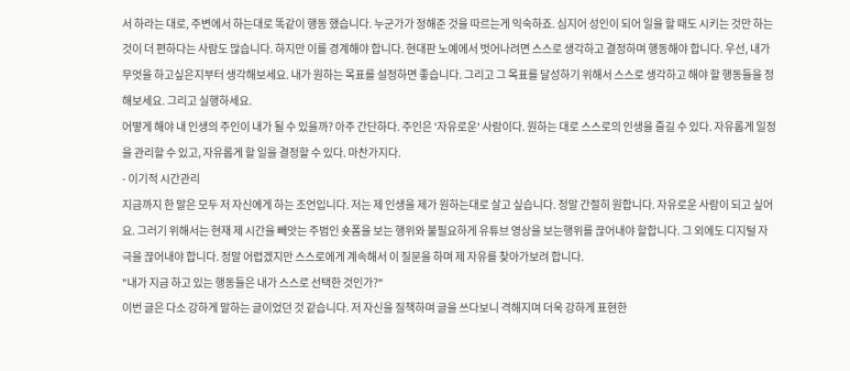서 하라는 대로, 주변에서 하는대로 똑같이 행동 했습니다. 누군가가 정해준 것을 따르는게 익숙하죠. 심지어 성인이 되어 일을 할 때도 시키는 것만 하는 것이 더 편하다는 사람도 많습니다. 하지만 이를 경계해야 합니다. 현대판 노예에서 벗어나려면 스스로 생각하고 결정하며 행동해야 합니다. 우선, 내가 무엇을 하고싶은지부터 생각해보세요. 내가 원하는 목표를 설정하면 좋습니다. 그리고 그 목표를 달성하기 위해서 스스로 생각하고 해야 할 행동들을 정해보세요. 그리고 실행하세요.
어떻게 해야 내 인생의 주인이 내가 될 수 있을까? 아주 간단하다. 주인은 '자유로운' 사람이다. 원하는 대로 스스로의 인생을 즐길 수 있다. 자유롭게 일정을 관리할 수 있고, 자유롭게 할 일을 결정할 수 있다. 마찬가지다.
- 이기적 시간관리
지금까지 한 말은 모두 저 자신에게 하는 조언입니다. 저는 제 인생을 제가 원하는대로 살고 싶습니다. 정말 간절히 원합니다. 자유로운 사람이 되고 싶어요. 그러기 위해서는 현재 제 시간을 빼앗는 주범인 숏폼을 보는 행위와 불필요하게 유튜브 영상을 보는행위를 끊어내야 할합니다. 그 외에도 디지털 자극을 끊어내야 합니다. 정말 어렵겠지만 스스로에게 계속해서 이 질문을 하며 제 자유를 찾아가보려 합니다.
"내가 지금 하고 있는 행동들은 내가 스스로 선택한 것인가?"
이번 글은 다소 강하게 말하는 글이었던 것 같습니다. 저 자신을 질책하며 글을 쓰다보니 격해지며 더욱 강하게 표현한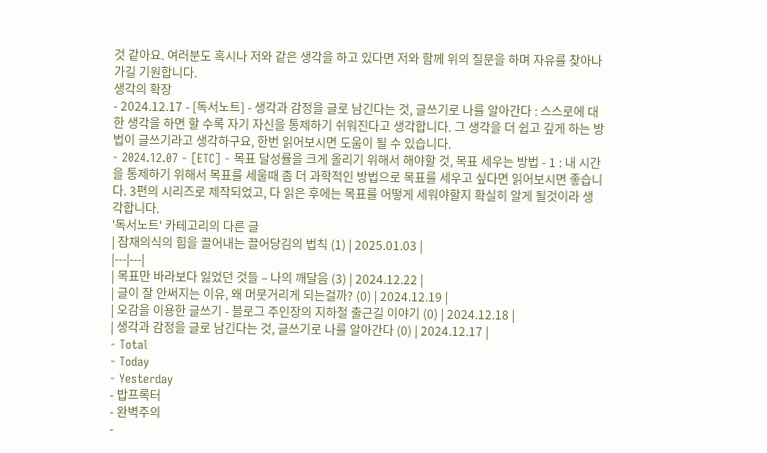것 같아요. 여러분도 혹시나 저와 같은 생각을 하고 있다면 저와 함께 위의 질문을 하며 자유를 찾아나가길 기원합니다.
생각의 확장
- 2024.12.17 - [독서노트] - 생각과 감정을 글로 남긴다는 것, 글쓰기로 나를 알아간다 : 스스로에 대한 생각을 하면 할 수록 자기 자신을 통제하기 쉬워진다고 생각합니다. 그 생각을 더 쉽고 깊게 하는 방법이 글쓰기라고 생각하구요, 한번 읽어보시면 도움이 될 수 있습니다.
- 2024.12.07 - [ETC] - 목표 달성률을 크게 올리기 위해서 해야할 것, 목표 세우는 방법 - 1 : 내 시간을 통제하기 위해서 목표를 세울때 좀 더 과학적인 방법으로 목표를 세우고 싶다면 읽어보시면 좋습니다. 3편의 시리즈로 제작되었고, 다 읽은 후에는 목표를 어떻게 세워야할지 확실히 알게 될것이라 생각합니다.
'독서노트' 카테고리의 다른 글
| 잠재의식의 힘을 끌어내는 끌어당김의 법칙 (1) | 2025.01.03 |
|---|---|
| 목표만 바라보다 잃었던 것들 – 나의 깨달음 (3) | 2024.12.22 |
| 글이 잘 안써지는 이유, 왜 머뭇거리게 되는걸까? (0) | 2024.12.19 |
| 오감을 이용한 글쓰기 - 블로그 주인장의 지하철 출근길 이야기 (0) | 2024.12.18 |
| 생각과 감정을 글로 남긴다는 것, 글쓰기로 나를 알아간다 (0) | 2024.12.17 |
- Total
- Today
- Yesterday
- 밥프록터
- 완벽주의
-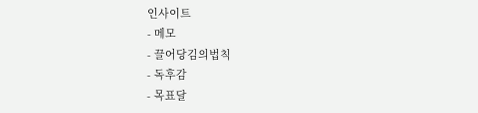인사이트
- 메모
- 끌어당김의법칙
- 독후감
- 목표달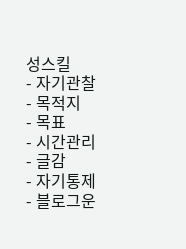성스킬
- 자기관찰
- 목적지
- 목표
- 시간관리
- 글감
- 자기통제
- 블로그운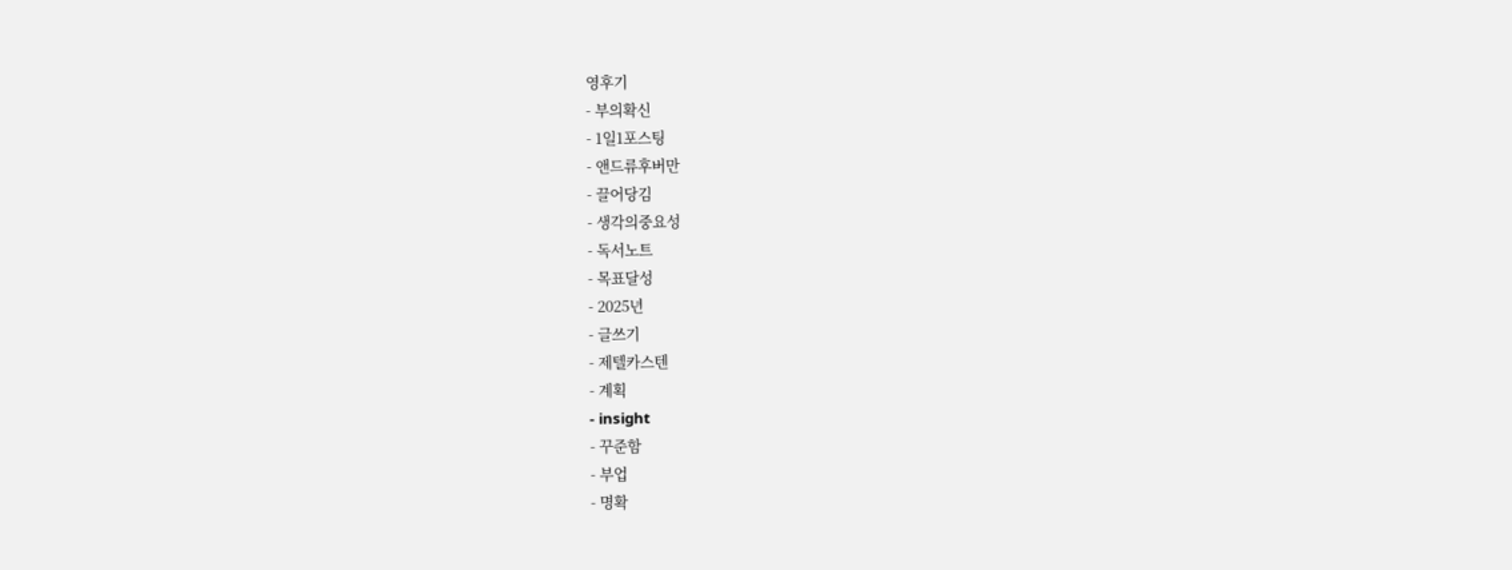영후기
- 부의확신
- 1일1포스팅
- 앤드류후버만
- 끌어당김
- 생각의중요성
- 독서노트
- 목표달성
- 2025년
- 글쓰기
- 제텔카스텐
- 계획
- insight
- 꾸준함
- 부업
- 명확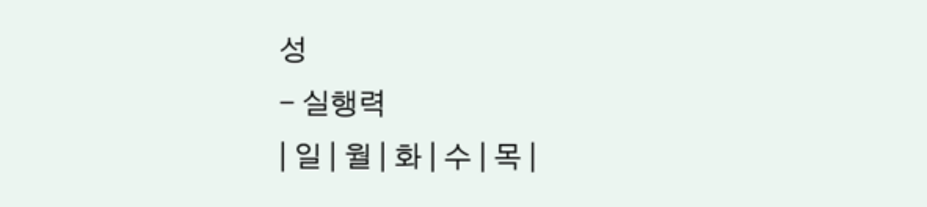성
- 실행력
| 일 | 월 | 화 | 수 | 목 |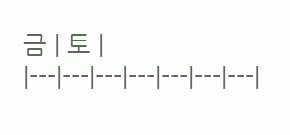금 | 토 |
|---|---|---|---|---|---|---|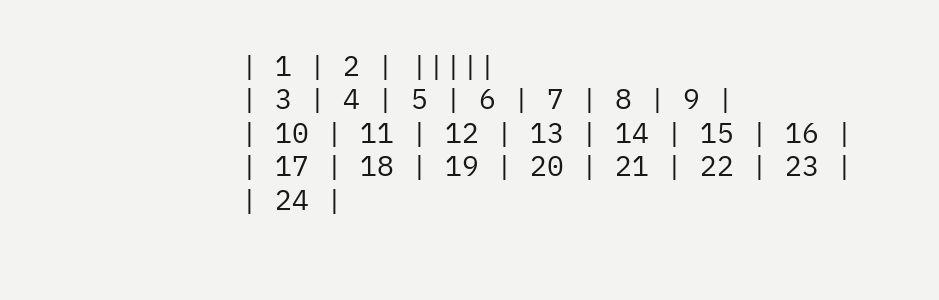| 1 | 2 | |||||
| 3 | 4 | 5 | 6 | 7 | 8 | 9 |
| 10 | 11 | 12 | 13 | 14 | 15 | 16 |
| 17 | 18 | 19 | 20 | 21 | 22 | 23 |
| 24 |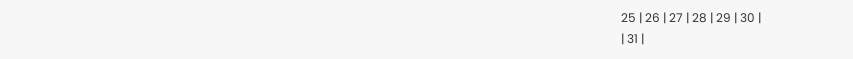25 | 26 | 27 | 28 | 29 | 30 |
| 31 |